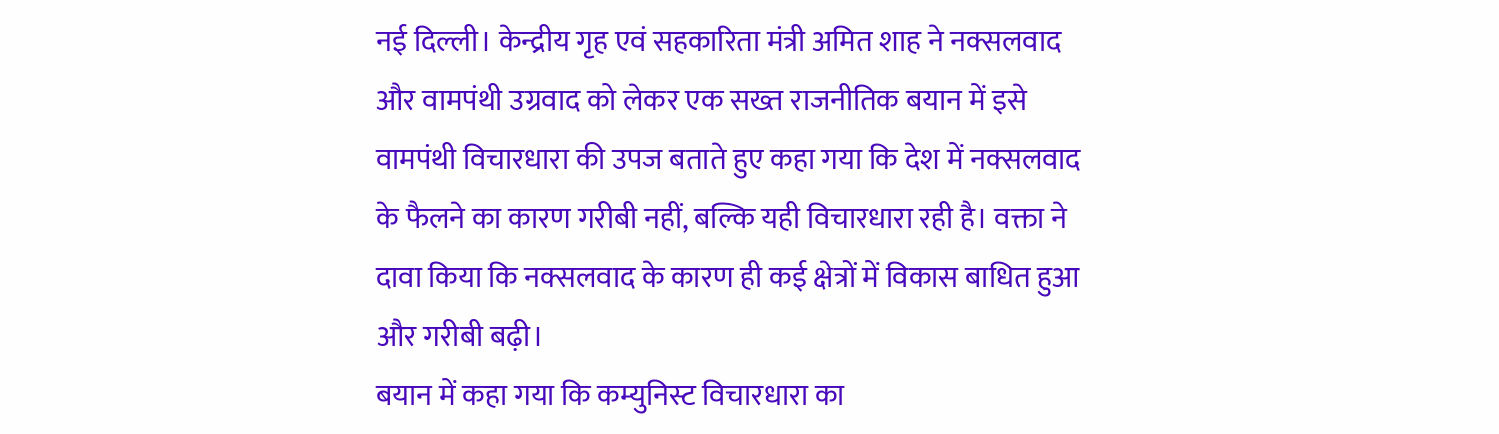नई दिल्ली। केन्द्रीय गृह एवं सहकारिता मंत्री अमित शाह ने नक्सलवाद और वामपंथी उग्रवाद को लेकर एक सख्त राजनीतिक बयान में इसे वामपंथी विचारधारा की उपज बताते हुए कहा गया कि देश में नक्सलवाद के फैलने का कारण गरीबी नहीं, बल्कि यही विचारधारा रही है। वक्ता ने दावा किया कि नक्सलवाद के कारण ही कई क्षेत्रों में विकास बाधित हुआ और गरीबी बढ़ी।
बयान में कहा गया कि कम्युनिस्ट विचारधारा का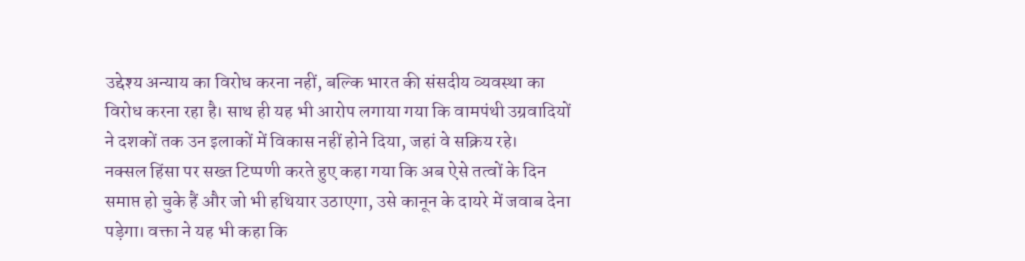उद्देश्य अन्याय का विरोध करना नहीं, बल्कि भारत की संसदीय व्यवस्था का विरोध करना रहा है। साथ ही यह भी आरोप लगाया गया कि वामपंथी उग्रवादियों ने दशकों तक उन इलाकों में विकास नहीं होने दिया, जहां वे सक्रिय रहे।
नक्सल हिंसा पर सख्त टिप्पणी करते हुए कहा गया कि अब ऐसे तत्वों के दिन समाप्त हो चुके हैं और जो भी हथियार उठाएगा, उसे कानून के दायरे में जवाब देना पड़ेगा। वक्ता ने यह भी कहा कि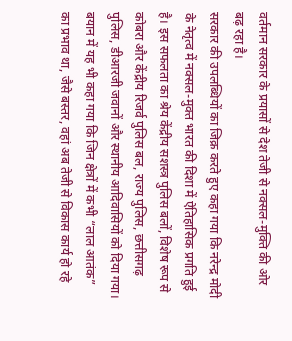वर्तमान सरकार के प्रयासों से देश तेजी से नक्सल-मुक्ति की ओर बढ़ रहा है।
सरकार की उपलब्धियों का जिक्र करते हुए कहा गया कि नरेन्द्र मोदी के नेतृत्व में नक्सल-मुक्त भारत की दिशा में ऐतिहासिक प्रगति हुई है। इस सफलता का श्रेय केंद्रीय सशस्त्र पुलिस बलों, विशेष रूप से कोबरा और केंद्रीय रिजर्व पुलिस बल, राज्य पुलिस, छत्तीसगढ़ पुलिस, डीआरजी जवानों और स्थानीय आदिवासियों को दिया गया।
बयान में यह भी कहा गया कि जिन क्षेत्रों में कभी “लाल आतंक” का प्रभाव था, जैसे बस्तर, वहां अब तेजी से विकास कार्य हो रहे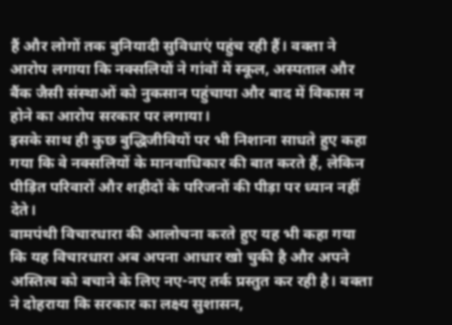हैं और लोगों तक बुनियादी सुविधाएं पहुंच रही हैं। वक्ता ने आरोप लगाया कि नक्सलियों ने गांवों में स्कूल, अस्पताल और बैंक जैसी संस्थाओं को नुकसान पहुंचाया और बाद में विकास न होने का आरोप सरकार पर लगाया।
इसके साथ ही कुछ बुद्धिजीवियों पर भी निशाना साधते हुए कहा गया कि वे नक्सलियों के मानवाधिकार की बात करते हैं, लेकिन पीड़ित परिवारों और शहीदों के परिजनों की पीड़ा पर ध्यान नहीं देते।
वामपंथी विचारधारा की आलोचना करते हुए यह भी कहा गया कि यह विचारधारा अब अपना आधार खो चुकी है और अपने अस्तित्व को बचाने के लिए नए-नए तर्क प्रस्तुत कर रही है। वक्ता ने दोहराया कि सरकार का लक्ष्य सुशासन,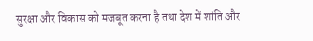सुरक्षा और विकास को मजबूत करना है तथा देश में शांति और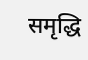समृद्धि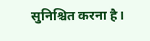सुनिश्चित करना है।